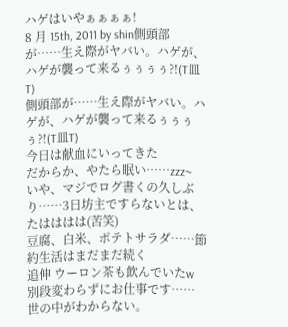ハゲはいやぁぁぁぁ!
8 月 15th, 2011 by shin側頭部が……生え際がヤバい。ハゲが、ハゲが襲って来るぅぅぅぅ?!(T皿T)
側頭部が……生え際がヤバい。ハゲが、ハゲが襲って来るぅぅぅぅ?!(T皿T)
今日は献血にいってきた
だからか、やたら眠い……zzz~
いや、マジでログ書くの久しぶり……3日坊主ですらないとは、たはははは(苦笑)
豆腐、白米、ポテトサラダ……節約生活はまだまだ続く
追伸 ウーロン茶も飲んでいたw
別段変わらずにお仕事です……
世の中がわからない。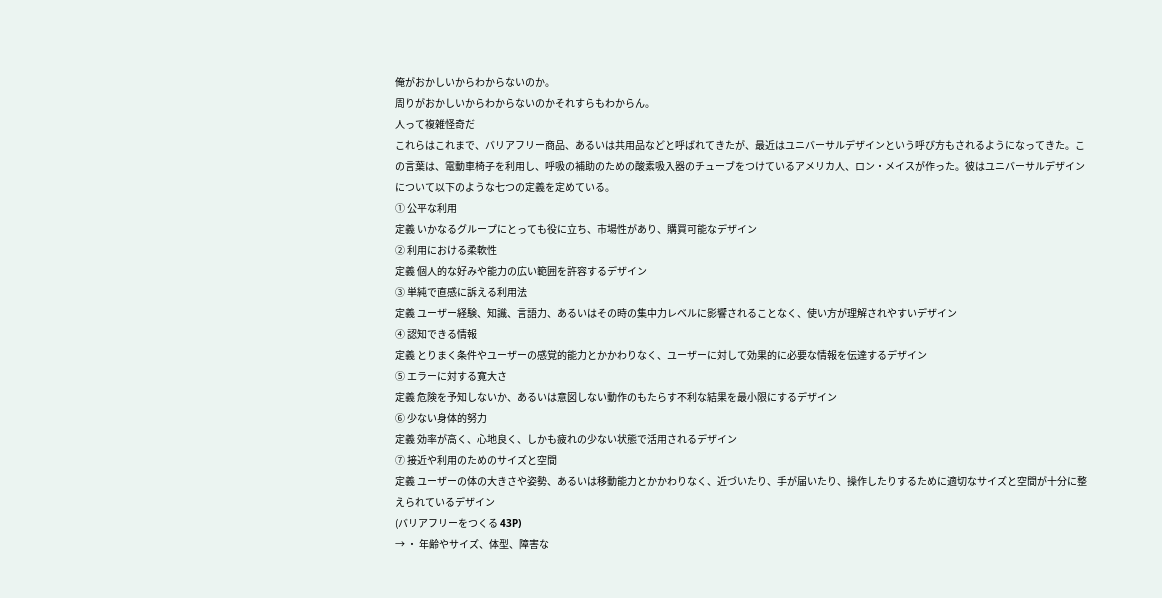俺がおかしいからわからないのか。
周りがおかしいからわからないのかそれすらもわからん。
人って複雑怪奇だ
これらはこれまで、バリアフリー商品、あるいは共用品などと呼ばれてきたが、最近はユニバーサルデザインという呼び方もされるようになってきた。この言葉は、電動車椅子を利用し、呼吸の補助のための酸素吸入器のチューブをつけているアメリカ人、ロン・メイスが作った。彼はユニバーサルデザインについて以下のような七つの定義を定めている。
① 公平な利用
定義 いかなるグループにとっても役に立ち、市場性があり、購買可能なデザイン
② 利用における柔軟性
定義 個人的な好みや能力の広い範囲を許容するデザイン
③ 単純で直感に訴える利用法
定義 ユーザー経験、知識、言語力、あるいはその時の集中力レベルに影響されることなく、使い方が理解されやすいデザイン
④ 認知できる情報
定義 とりまく条件やユーザーの感覚的能力とかかわりなく、ユーザーに対して効果的に必要な情報を伝達するデザイン
⑤ エラーに対する寛大さ
定義 危険を予知しないか、あるいは意図しない動作のもたらす不利な結果を最小限にするデザイン
⑥ 少ない身体的努力
定義 効率が高く、心地良く、しかも疲れの少ない状態で活用されるデザイン
⑦ 接近や利用のためのサイズと空間
定義 ユーザーの体の大きさや姿勢、あるいは移動能力とかかわりなく、近づいたり、手が届いたり、操作したりするために適切なサイズと空間が十分に整えられているデザイン
(バリアフリーをつくる 43P)
→ ・ 年齢やサイズ、体型、障害な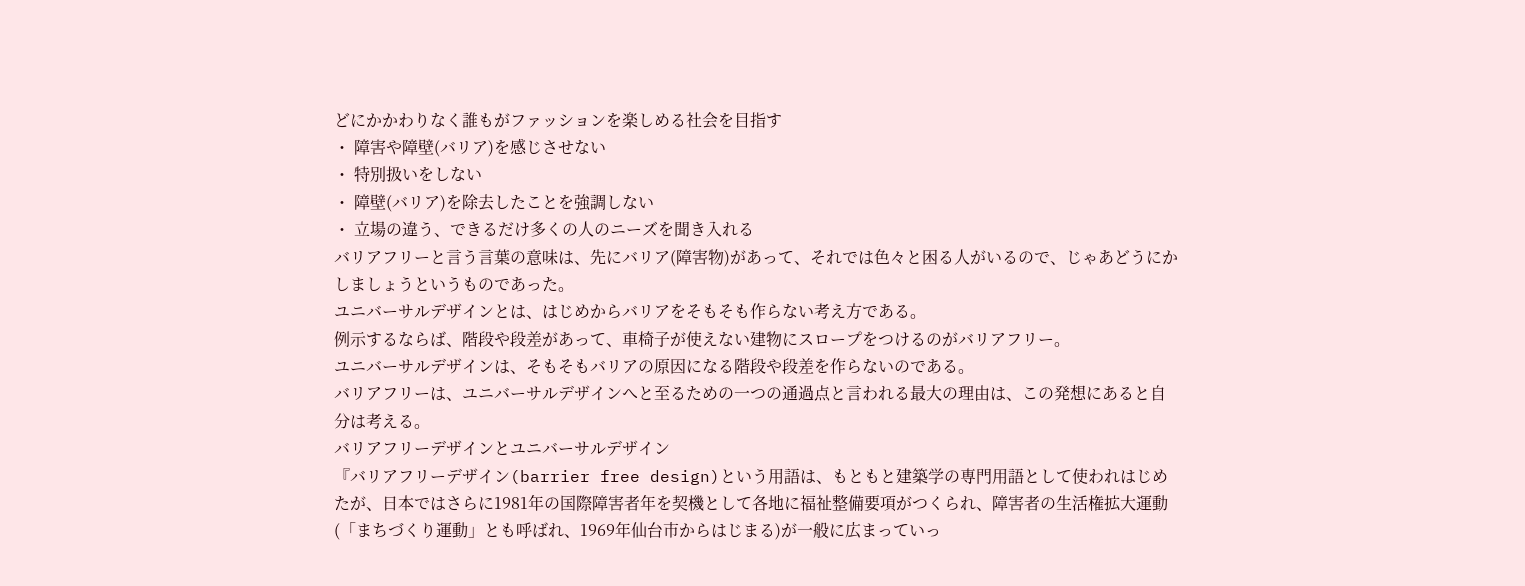どにかかわりなく誰もがファッションを楽しめる社会を目指す
・ 障害や障壁(バリア)を感じさせない
・ 特別扱いをしない
・ 障壁(バリア)を除去したことを強調しない
・ 立場の違う、できるだけ多くの人のニーズを聞き入れる
バリアフリーと言う言葉の意味は、先にバリア(障害物)があって、それでは色々と困る人がいるので、じゃあどうにかしましょうというものであった。
ユニバーサルデザインとは、はじめからバリアをそもそも作らない考え方である。
例示するならば、階段や段差があって、車椅子が使えない建物にスロープをつけるのがバリアフリー。
ユニバーサルデザインは、そもそもバリアの原因になる階段や段差を作らないのである。
バリアフリーは、ユニバーサルデザインへと至るための一つの通過点と言われる最大の理由は、この発想にあると自分は考える。
バリアフリーデザインとユニバーサルデザイン
『バリアフリーデザイン(barrier free design)という用語は、もともと建築学の専門用語として使われはじめたが、日本ではさらに1981年の国際障害者年を契機として各地に福祉整備要項がつくられ、障害者の生活権拡大運動(「まちづくり運動」とも呼ばれ、1969年仙台市からはじまる)が一般に広まっていっ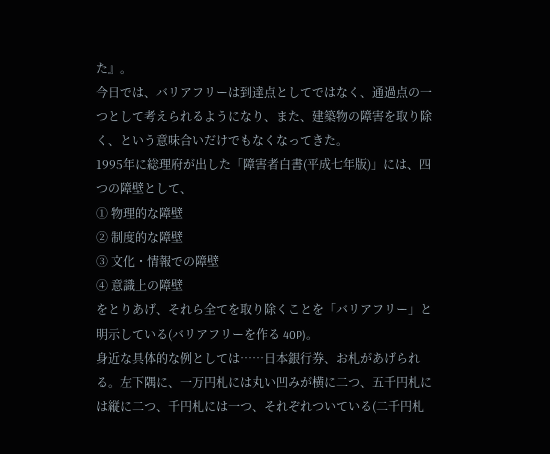た』。
今日では、バリアフリーは到達点としてではなく、通過点の一つとして考えられるようになり、また、建築物の障害を取り除く、という意味合いだけでもなくなってきた。
1995年に総理府が出した「障害者白書(平成七年版)」には、四つの障壁として、
① 物理的な障壁
② 制度的な障壁
③ 文化・情報での障壁
④ 意識上の障壁
をとりあげ、それら全てを取り除くことを「バリアフリー」と明示している(バリアフリーを作る 40P)。
身近な具体的な例としては……日本銀行券、お札があげられる。左下隅に、一万円札には丸い凹みが横に二つ、五千円札には縦に二つ、千円札には一つ、それぞれついている(二千円札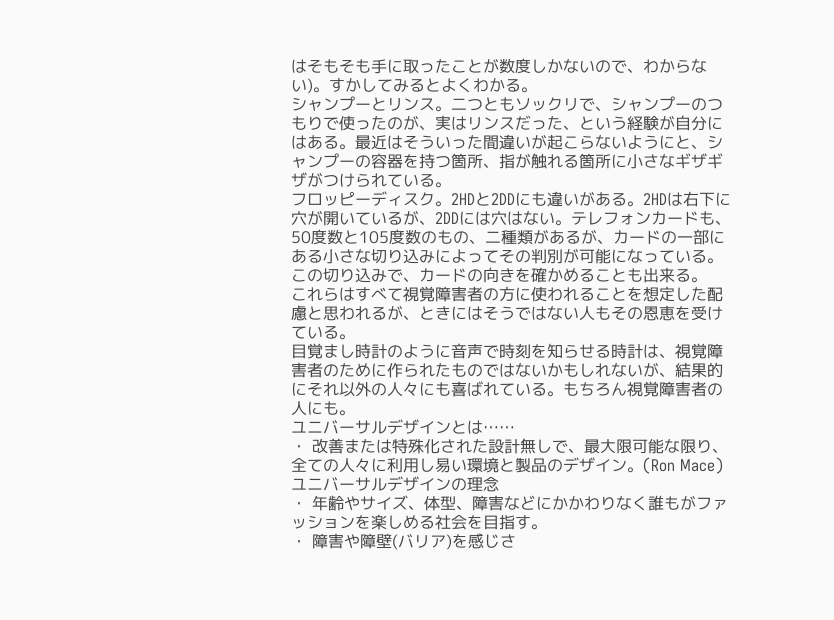はそもそも手に取ったことが数度しかないので、わからない)。すかしてみるとよくわかる。
シャンプーとリンス。二つともソックリで、シャンプーのつもりで使ったのが、実はリンスだった、という経験が自分にはある。最近はそういった間違いが起こらないようにと、シャンプーの容器を持つ箇所、指が触れる箇所に小さなギザギザがつけられている。
フロッピーディスク。2HDと2DDにも違いがある。2HDは右下に穴が開いているが、2DDには穴はない。テレフォンカードも、50度数と105度数のもの、二種類があるが、カードの一部にある小さな切り込みによってその判別が可能になっている。この切り込みで、カードの向きを確かめることも出来る。
これらはすべて視覚障害者の方に使われることを想定した配慮と思われるが、ときにはそうではない人もその恩恵を受けている。
目覚まし時計のように音声で時刻を知らせる時計は、視覚障害者のために作られたものではないかもしれないが、結果的にそれ以外の人々にも喜ばれている。もちろん視覚障害者の人にも。
ユニバーサルデザインとは……
・ 改善または特殊化された設計無しで、最大限可能な限り、全ての人々に利用し易い環境と製品のデザイン。(Ron Mace)
ユニバーサルデザインの理念
・ 年齢やサイズ、体型、障害などにかかわりなく誰もがファッションを楽しめる社会を目指す。
・ 障害や障壁(バリア)を感じさ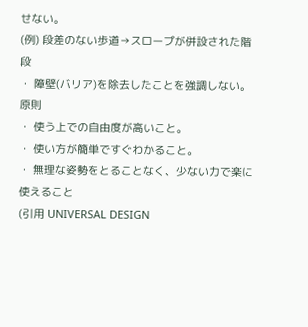せない。
(例) 段差のない歩道→スロープが併設された階段
・ 障壁(バリア)を除去したことを強調しない。
原則
・ 使う上での自由度が高いこと。
・ 使い方が簡単ですぐわかること。
・ 無理な姿勢をとることなく、少ない力で楽に使えること
(引用 UNIVERSAL DESIGN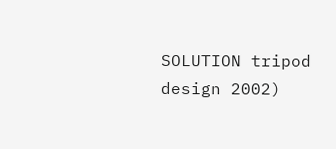SOLUTION tripod design 2002)